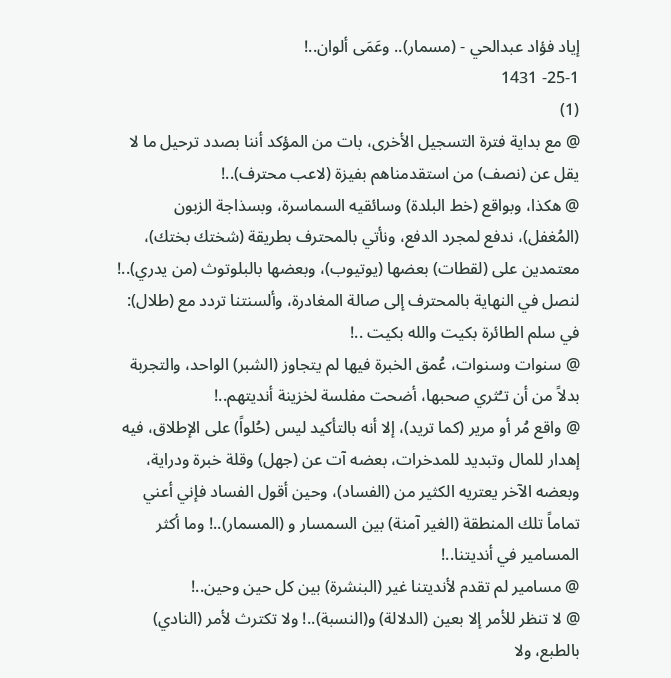إياد فؤاد عبدالحي - (مسمار).. وعَمَى ألوان..!
25-1- 1431
(1)
@ مع بداية فترة التسجيل الأخرى، بات من المؤكد أننا بصدد ترحيل ما لا يقل عن (نصف) من استقدمناهم بفيزة (لاعب محترف)..!
@ هكذا، وبواقع (خط البلدة) وسائقيه السماسرة، وبسذاجة الزبون (المُغفل)، ندفع لمجرد الدفع، ونأتي بالمحترف بطريقة (شختك بختك)، معتمدين على (لقطات) بعضها (يوتيوب)، وبعضها بالبلوتوث (من يدري)..! لنصل في النهاية بالمحترف إلى صالة المغادرة، وألسنتنا تردد مع (طلال): في سلم الطائرة بكيت والله بكيت ..!
@ سنوات وسنوات، عُمق الخبرة فيها لم يتجاوز (الشبر) الواحد، والتجربة بدلاً من أن تـُثري صحبها، أضحت مفلسة لخزينة أنديتهم..!
@ واقع مُر أو مرير (كما تريد)، إلا أنه بالتأكيد ليس (حُلواً) على الإطلاق، فيه إهدار للمال وتبديد للمدخرات، بعضه آت عن (جهل) وقلة خبرة ودراية، وبعضه الآخر يعتريه الكثير من (الفساد)، وحين أقول الفساد فإني أعني تماماً تلك المنطقة (الغير آمنة) بين السمسار و (المسمار)..! وما أكثر المسامير في أنديتنا..!
@ مسامير لم تقدم لأنديتنا غير (البنشرة) بين كل حين وحين..!
@ لا تنظر للأمر إلا بعين (الدلالة) و(النسبة)..! ولا تكترث لأمر (النادي) بالطبع، ولا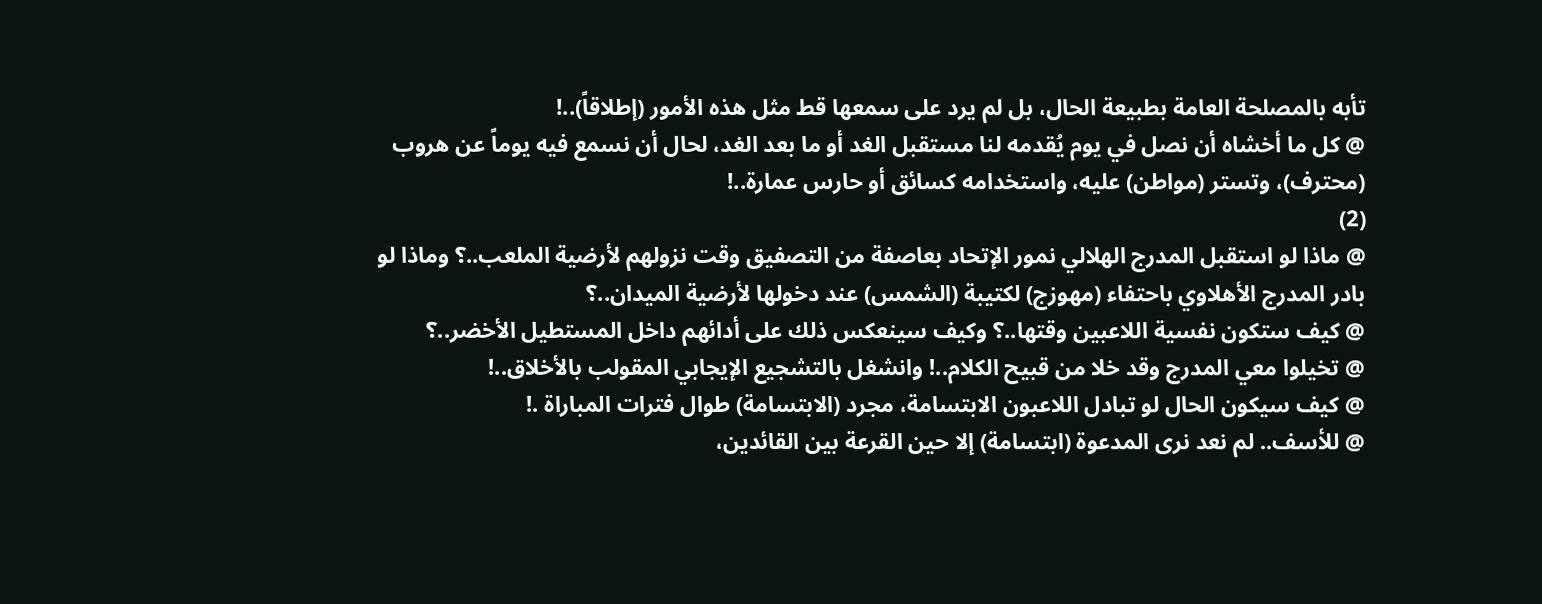تأبه بالمصلحة العامة بطبيعة الحال، بل لم يرد على سمعها قط مثل هذه الأمور (إطلاقاً)..!
@ كل ما أخشاه أن نصل في يوم يُقدمه لنا مستقبل الغد أو ما بعد الغد، لحال أن نسمع فيه يوماً عن هروب (محترف)، وتستر (مواطن) عليه، واستخدامه كسائق أو حارس عمارة..!
(2)
@ ماذا لو استقبل المدرج الهلالي نمور الإتحاد بعاصفة من التصفيق وقت نزولهم لأرضية الملعب..؟ وماذا لو بادر المدرج الأهلاوي باحتفاء (مهوزج) لكتيبة (الشمس) عند دخولها لأرضية الميدان..؟
@ كيف ستكون نفسية اللاعبين وقتها..؟ وكيف سينعكس ذلك على أدائهم داخل المستطيل الأخضر..؟
@ تخيلوا معي المدرج وقد خلا من قبيح الكلام..! وانشغل بالتشجيع الإيجابي المقولب بالأخلاق..!
@ كيف سيكون الحال لو تبادل اللاعبون الابتسامة، مجرد (الابتسامة) طوال فترات المباراة .!
@ للأسف.. لم نعد نرى المدعوة (ابتسامة) إلا حين القرعة بين القائدين،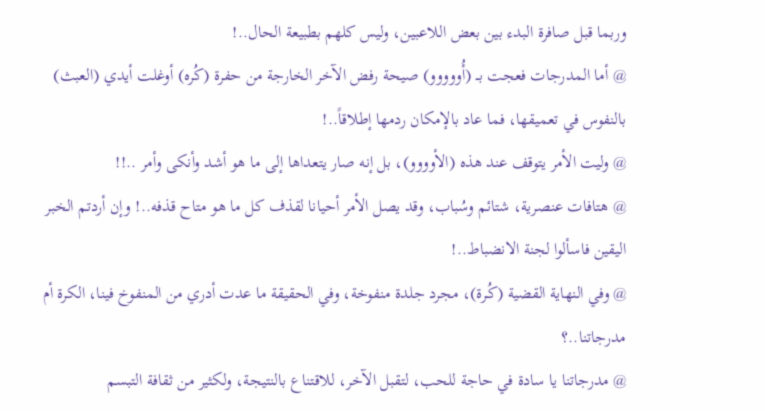وربما قبل صافرة البدء بين بعض اللاعبين، وليس كلهم بطبيعة الحال..!
@ أما المدرجات فعجت بــ (أُووووو) صيحة رفض الآخر الخارجة من حفرة (كُره) أوغلت أيدي (العبث) بالنفوس في تعميقها، فما عاد بالإمكان ردمها إطلاقاً..!
@ وليت الأمر يتوقف عند هذه (الأوووو)، بل إنه صار يتعداها إلى ما هو أشد وأنكى وأمر ..!!
@ هتافات عنصرية، شتائم وسُباب، وقد يصل الأمر أحيانا لقذف كل ما هو متاح قذفه..! وإن أردتم الخبر اليقين فاسألوا لجنة الانضباط..!
@ وفي النهاية القضية (كُـرة)، مجرد جلدة منفوخة، وفي الحقيقة ما عدت أدري من المنفوخ فينا، الكرة أم مدرجاتنا..؟
@ مدرجاتنا يا سادة في حاجة للحب، لتقبل الآخر، للاقتناع بالنتيجة، ولكثير من ثقافة التبسم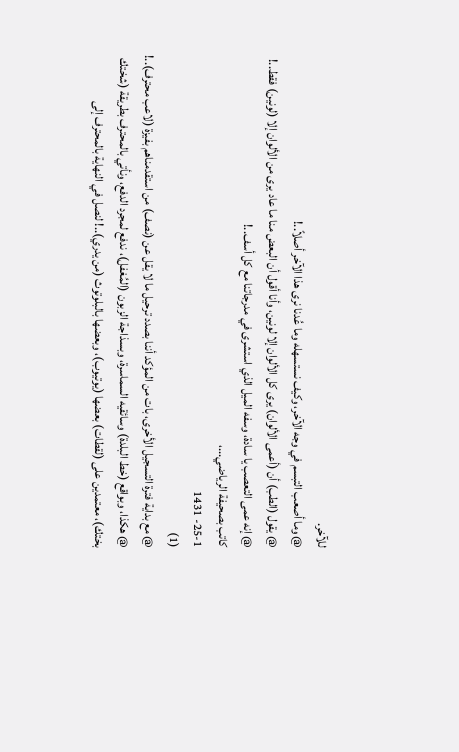للآخر.
@ وما أصعب التبسم في وجه الآخر، وكيف نستسهله وما عُدنا نرى هذا الآخر أصلاً..!
@ يقول (الطب) أن (أعمى الألوان) يرى كل الألوان إلا لونين، وأنا أقول أن البعض منا ما عاد يرى من الألوان إلا (لونين) فقط..!
@ إنه عمى التعصب يا سادة، وسفه الميل الذي استشرى في مدرجاتنا مع كل أسف..!
كاتب بصحيفة الرياضي...،
25-1- 1431
(1)
@ مع بداية فترة التسجيل الأخرى، بات من المؤكد أننا بصدد ترحيل ما لا يقل عن (نصف) من استقدمناهم بفيزة (لاعب محترف)..!
@ هكذا، وبواقع (خط البلدة) وسائقيه السماسرة، وبسذاجة الزبون (المُغفل)، ندفع لمجرد الدفع، ونأتي بالمحترف بطريقة (شختك بختك)، معتمدين على (لقطات) بعضها (يوتيوب)، وبعضها بالبلوتوث (من يدري)..! لنصل في النهاية بالمحترف إلى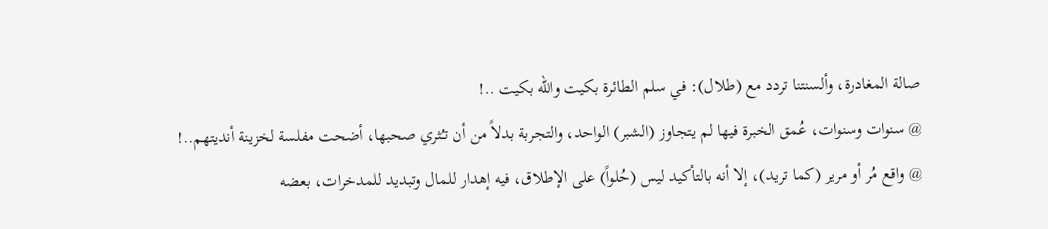صالة المغادرة، وألسنتنا تردد مع (طلال): في سلم الطائرة بكيت والله بكيت ..!
@ سنوات وسنوات، عُمق الخبرة فيها لم يتجاوز (الشبر) الواحد، والتجربة بدلاً من أن تـُثري صحبها، أضحت مفلسة لخزينة أنديتهم..!
@ واقع مُر أو مرير (كما تريد)، إلا أنه بالتأكيد ليس (حُلواً) على الإطلاق، فيه إهدار للمال وتبديد للمدخرات، بعضه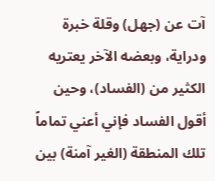آت عن (جهل) وقلة خبرة ودراية، وبعضه الآخر يعتريه الكثير من (الفساد)، وحين أقول الفساد فإني أعني تماماً تلك المنطقة (الغير آمنة) بين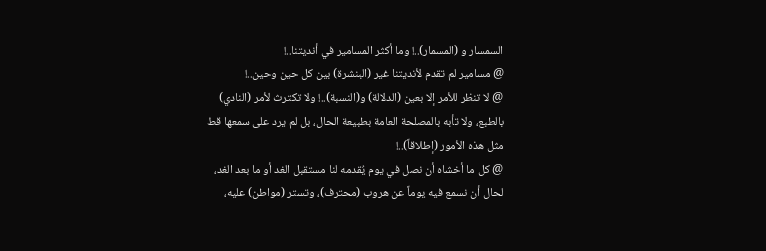السمسار و (المسمار)..! وما أكثر المسامير في أنديتنا..!
@ مسامير لم تقدم لأنديتنا غير (البنشرة) بين كل حين وحين..!
@ لا تنظر للأمر إلا بعين (الدلالة) و(النسبة)..! ولا تكترث لأمر (النادي) بالطبع، ولا تأبه بالمصلحة العامة بطبيعة الحال، بل لم يرد على سمعها قط مثل هذه الأمور (إطلاقاً)..!
@ كل ما أخشاه أن نصل في يوم يُقدمه لنا مستقبل الغد أو ما بعد الغد، لحال أن نسمع فيه يوماً عن هروب (محترف)، وتستر (مواطن) عليه،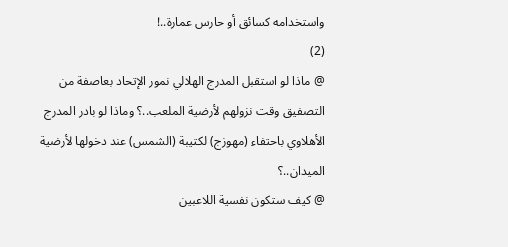واستخدامه كسائق أو حارس عمارة..!
(2)
@ ماذا لو استقبل المدرج الهلالي نمور الإتحاد بعاصفة من التصفيق وقت نزولهم لأرضية الملعب..؟ وماذا لو بادر المدرج الأهلاوي باحتفاء (مهوزج) لكتيبة (الشمس) عند دخولها لأرضية الميدان..؟
@ كيف ستكون نفسية اللاعبين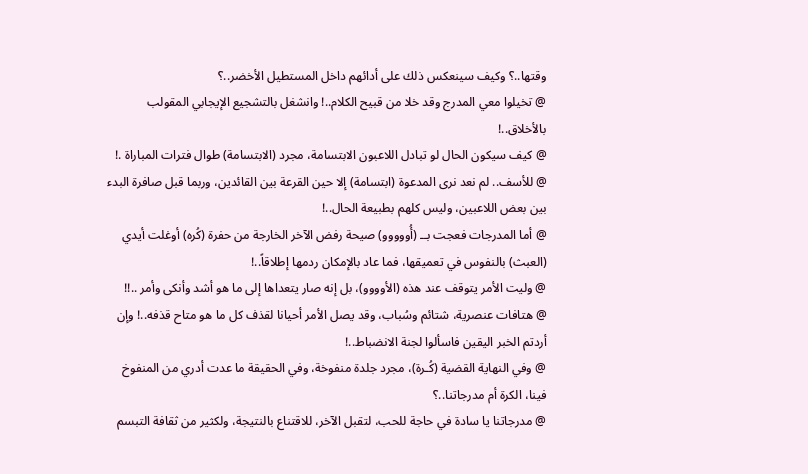وقتها..؟ وكيف سينعكس ذلك على أدائهم داخل المستطيل الأخضر..؟
@ تخيلوا معي المدرج وقد خلا من قبيح الكلام..! وانشغل بالتشجيع الإيجابي المقولب بالأخلاق..!
@ كيف سيكون الحال لو تبادل اللاعبون الابتسامة، مجرد (الابتسامة) طوال فترات المباراة .!
@ للأسف.. لم نعد نرى المدعوة (ابتسامة) إلا حين القرعة بين القائدين، وربما قبل صافرة البدء بين بعض اللاعبين، وليس كلهم بطبيعة الحال..!
@ أما المدرجات فعجت بــ (أُووووو) صيحة رفض الآخر الخارجة من حفرة (كُره) أوغلت أيدي (العبث) بالنفوس في تعميقها، فما عاد بالإمكان ردمها إطلاقاً..!
@ وليت الأمر يتوقف عند هذه (الأوووو)، بل إنه صار يتعداها إلى ما هو أشد وأنكى وأمر ..!!
@ هتافات عنصرية، شتائم وسُباب، وقد يصل الأمر أحيانا لقذف كل ما هو متاح قذفه..! وإن أردتم الخبر اليقين فاسألوا لجنة الانضباط..!
@ وفي النهاية القضية (كُـرة)، مجرد جلدة منفوخة، وفي الحقيقة ما عدت أدري من المنفوخ فينا، الكرة أم مدرجاتنا..؟
@ مدرجاتنا يا سادة في حاجة للحب، لتقبل الآخر، للاقتناع بالنتيجة، ولكثير من ثقافة التبسم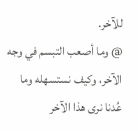للآخر.
@ وما أصعب التبسم في وجه الآخر، وكيف نستسهله وما عُدنا نرى هذا الآخر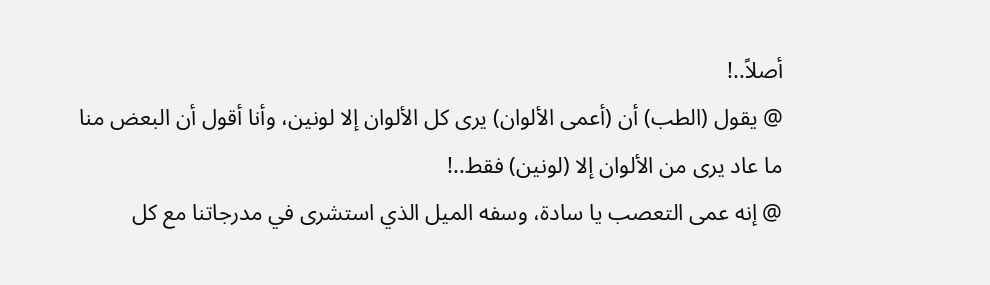أصلاً..!
@ يقول (الطب) أن (أعمى الألوان) يرى كل الألوان إلا لونين، وأنا أقول أن البعض منا ما عاد يرى من الألوان إلا (لونين) فقط..!
@ إنه عمى التعصب يا سادة، وسفه الميل الذي استشرى في مدرجاتنا مع كل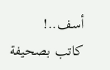أسف..!
كاتب بصحيفة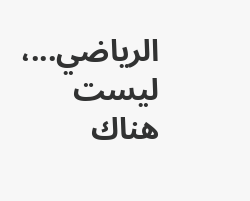الرياضي...،
ليست هناك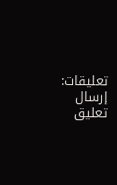تعليقات:
إرسال تعليق